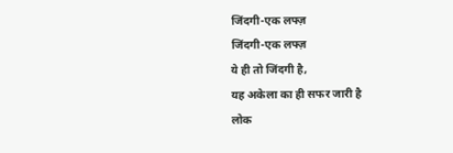जिंदगी-एक लफ्ज़
जिंदगी-एक लफ्ज़
ये ही तो जिंदगी है,
यह अकेला का ही सफर जारी है
लोक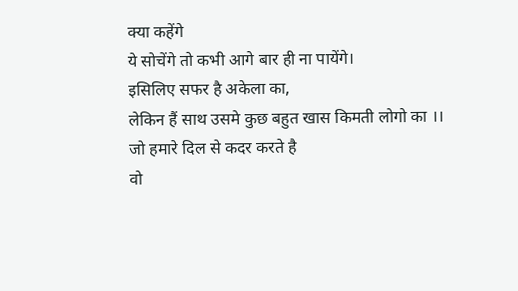क्या कहेंगे
ये सोचेंगे तो कभी आगे बार ही ना पायेंगे।
इसिलिए सफर है अकेला का,
लेकिन हैं साथ उसमे कुछ बहुत खास किमती लोगो का ।।
जो हमारे दिल से कदर करते है
वो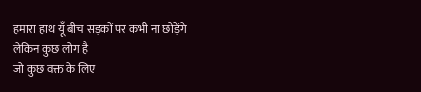हमारा हाथ यूँ बीच सड़कों पर कभी ना छोड़ेंगे
लेकिन कुछ लोग है
जो कुछ वक्त के लिए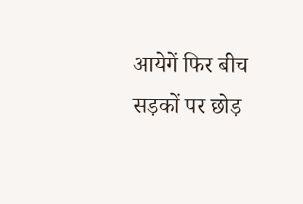आयेगें फिर बीच सड़कों पर छोड़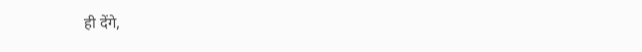ही देंगे,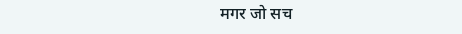मगर जो सच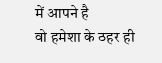में आपने है
वो हमेशा के ठहर ही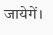जायेगें।